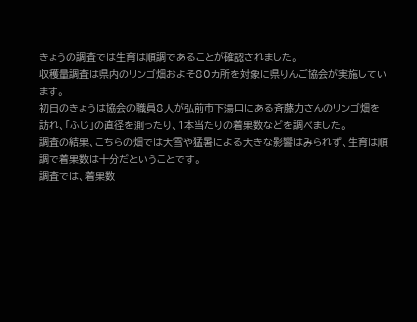きょうの調査では生育は順調であることが確認されました。
収穫量調査は県内のリンゴ畑およそ80カ所を対象に県りんご協会が実施しています。
初日のきょうは協会の職員8人が弘前市下湯口にある斉藤力さんのリンゴ畑を訪れ、「ふじ」の直径を測ったり、1本当たりの着果数などを調べました。
調査の結果、こちらの畑では大雪や猛暑による大きな影響はみられず、生育は順調で着果数は十分だということです。
調査では、着果数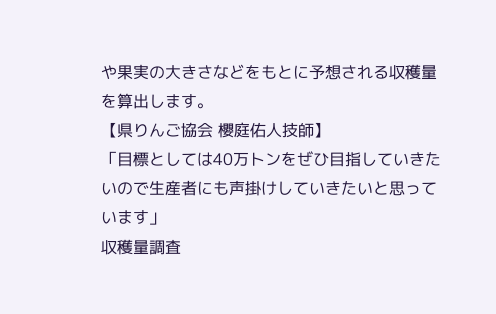や果実の大きさなどをもとに予想される収穫量を算出します。
【県りんご協会 櫻庭佑人技師】
「目標としては40万トンをぜひ目指していきたいので生産者にも声掛けしていきたいと思っています」
収穫量調査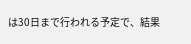は30日まで行われる予定で、結果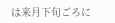は来月下旬ごろに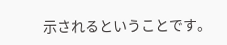示されるということです。